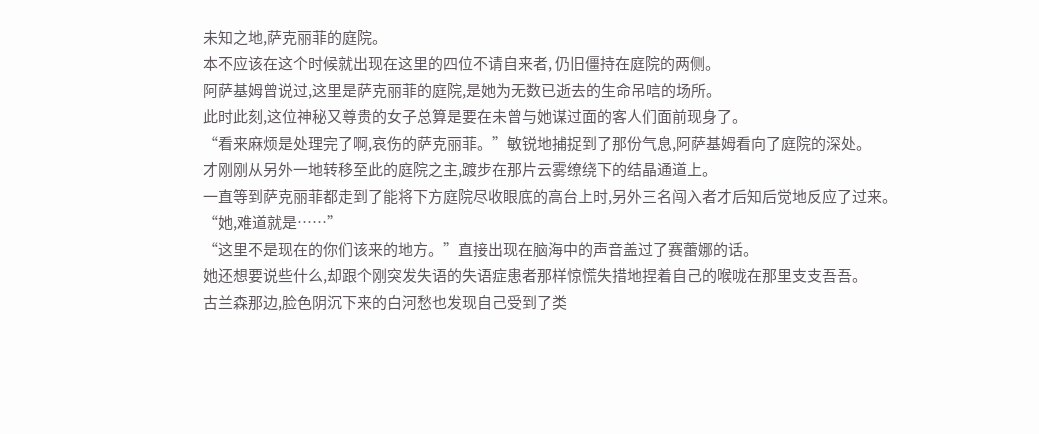未知之地,萨克丽菲的庭院。
本不应该在这个时候就出现在这里的四位不请自来者, 仍旧僵持在庭院的两侧。
阿萨基姆曾说过,这里是萨克丽菲的庭院,是她为无数已逝去的生命吊唁的场所。
此时此刻,这位神秘又尊贵的女子总算是要在未曾与她谋过面的客人们面前现身了。
“看来麻烦是处理完了啊,哀伤的萨克丽菲。”敏锐地捕捉到了那份气息,阿萨基姆看向了庭院的深处。
才刚刚从另外一地转移至此的庭院之主,踱步在那片云雾缭绕下的结晶通道上。
一直等到萨克丽菲都走到了能将下方庭院尽收眼底的高台上时,另外三名闯入者才后知后觉地反应了过来。
“她,难道就是……”
“这里不是现在的你们该来的地方。”直接出现在脑海中的声音盖过了赛蕾娜的话。
她还想要说些什么,却跟个刚突发失语的失语症患者那样惊慌失措地捏着自己的喉咙在那里支支吾吾。
古兰森那边,脸色阴沉下来的白河愁也发现自己受到了类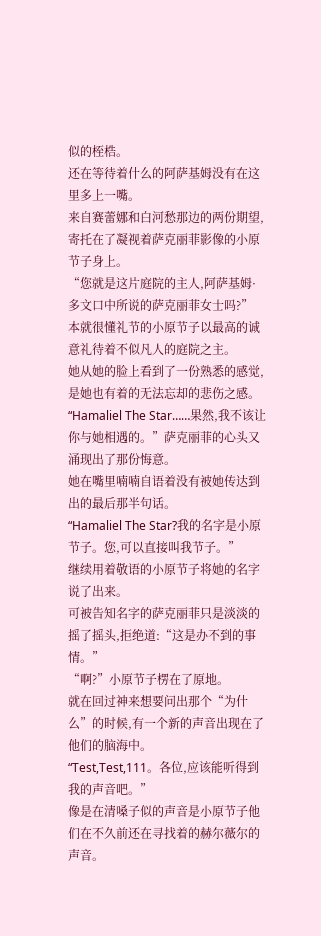似的桎梏。
还在等待着什么的阿萨基姆没有在这里多上一嘴。
来自赛蕾娜和白河愁那边的两份期望,寄托在了凝视着萨克丽菲影像的小原节子身上。
“您就是这片庭院的主人,阿萨基姆·多文口中所说的萨克丽菲女士吗?”
本就很懂礼节的小原节子以最高的诚意礼待着不似凡人的庭院之主。
她从她的脸上看到了一份熟悉的感觉,是她也有着的无法忘却的悲伤之感。
“Hamaliel The Star……果然,我不该让你与她相遇的。”萨克丽菲的心头又涌现出了那份悔意。
她在嘴里喃喃自语着没有被她传达到出的最后那半句话。
“Hamaliel The Star?我的名字是小原节子。您,可以直接叫我节子。”
继续用着敬语的小原节子将她的名字说了出来。
可被告知名字的萨克丽菲只是淡淡的摇了摇头,拒绝道:“这是办不到的事情。”
“啊?”小原节子楞在了原地。
就在回过神来想要问出那个“为什么”的时候,有一个新的声音出现在了他们的脑海中。
“Test,Test,111。各位,应该能听得到我的声音吧。”
像是在清嗓子似的声音是小原节子他们在不久前还在寻找着的赫尔薇尔的声音。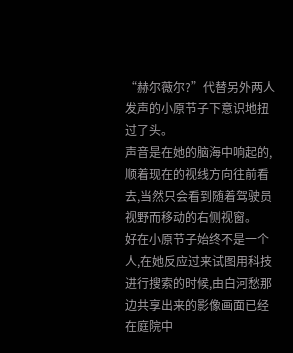“赫尔薇尔?”代替另外两人发声的小原节子下意识地扭过了头。
声音是在她的脑海中响起的,顺着现在的视线方向往前看去,当然只会看到随着驾驶员视野而移动的右侧视窗。
好在小原节子始终不是一个人,在她反应过来试图用科技进行搜索的时候,由白河愁那边共享出来的影像画面已经在庭院中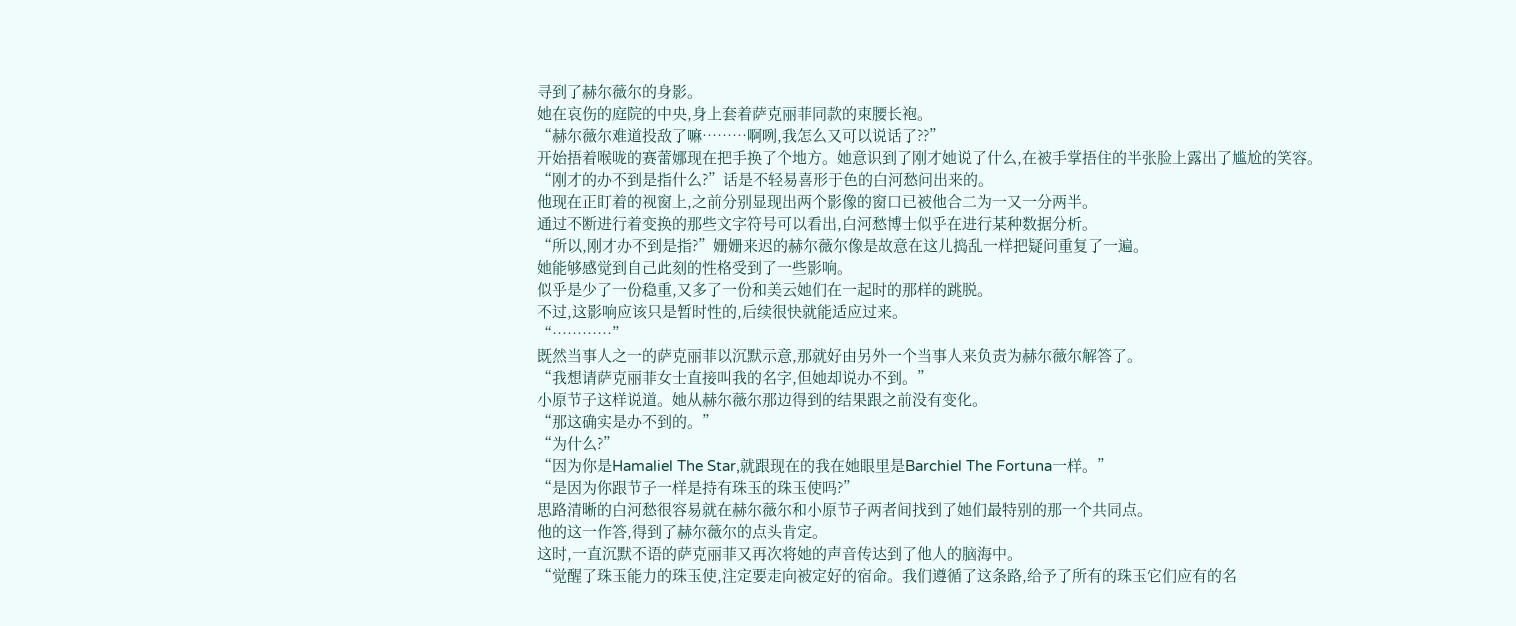寻到了赫尔薇尔的身影。
她在哀伤的庭院的中央,身上套着萨克丽菲同款的束腰长袍。
“赫尔薇尔难道投敌了嘛………啊咧,我怎么又可以说话了??”
开始捂着喉咙的赛蕾娜现在把手换了个地方。她意识到了刚才她说了什么,在被手掌捂住的半张脸上露出了尴尬的笑容。
“刚才的办不到是指什么?”话是不轻易喜形于色的白河愁问出来的。
他现在正盯着的视窗上,之前分别显现出两个影像的窗口已被他合二为一又一分两半。
通过不断进行着变换的那些文字符号可以看出,白河愁博士似乎在进行某种数据分析。
“所以,刚才办不到是指?”姗姗来迟的赫尔薇尔像是故意在这儿捣乱一样把疑问重复了一遍。
她能够感觉到自己此刻的性格受到了一些影响。
似乎是少了一份稳重,又多了一份和美云她们在一起时的那样的跳脱。
不过,这影响应该只是暂时性的,后续很快就能适应过来。
“…………”
既然当事人之一的萨克丽菲以沉默示意,那就好由另外一个当事人来负责为赫尔薇尔解答了。
“我想请萨克丽菲女士直接叫我的名字,但她却说办不到。”
小原节子这样说道。她从赫尔薇尔那边得到的结果跟之前没有变化。
“那这确实是办不到的。”
“为什么?”
“因为你是Hamaliel The Star,就跟现在的我在她眼里是Barchiel The Fortuna一样。”
“是因为你跟节子一样是持有珠玉的珠玉使吗?”
思路清晰的白河愁很容易就在赫尔薇尔和小原节子两者间找到了她们最特别的那一个共同点。
他的这一作答,得到了赫尔薇尔的点头肯定。
这时,一直沉默不语的萨克丽菲又再次将她的声音传达到了他人的脑海中。
“觉醒了珠玉能力的珠玉使,注定要走向被定好的宿命。我们遵循了这条路,给予了所有的珠玉它们应有的名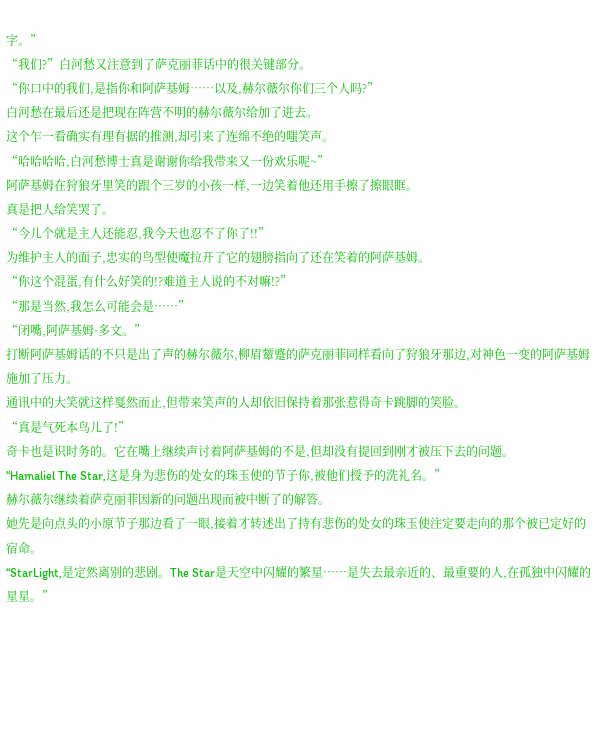字。”
“我们?”白河愁又注意到了萨克丽菲话中的很关键部分。
“你口中的我们,是指你和阿萨基姆……以及,赫尔薇尔你们三个人吗?”
白河愁在最后还是把现在阵营不明的赫尔薇尔给加了进去。
这个乍一看确实有理有据的推测,却引来了连绵不绝的嗤笑声。
“哈哈哈哈,白河愁博士真是谢谢你给我带来又一份欢乐呢~”
阿萨基姆在狩狼牙里笑的跟个三岁的小孩一样,一边笑着他还用手擦了擦眼眶。
真是把人给笑哭了。
“今儿个就是主人还能忍,我今天也忍不了你了!!”
为维护主人的面子,忠实的鸟型使魔拉开了它的翅膀指向了还在笑着的阿萨基姆。
“你这个混蛋,有什么好笑的!?难道主人说的不对嘛!?”
“那是当然,我怎么可能会是……”
“闭嘴,阿萨基姆·多文。”
打断阿萨基姆话的不只是出了声的赫尔薇尔,柳眉颦蹙的萨克丽菲同样看向了狩狼牙那边,对神色一变的阿萨基姆施加了压力。
通讯中的大笑就这样戛然而止,但带来笑声的人却依旧保持着那张惹得奇卡跳脚的笑脸。
“真是气死本鸟儿了!”
奇卡也是识时务的。它在嘴上继续声讨着阿萨基姆的不是,但却没有提回到刚才被压下去的问题。
“Hamaliel The Star,这是身为悲伤的处女的珠玉使的节子你,被他们授予的洗礼名。”
赫尔薇尔继续着萨克丽菲因新的问题出现而被中断了的解答。
她先是向点头的小原节子那边看了一眼,接着才转述出了持有悲伤的处女的珠玉使注定要走向的那个被已定好的宿命。
“StarLight,是定然离别的悲剧。The Star是天空中闪耀的繁星……是失去最亲近的、最重要的人,在孤独中闪耀的星星。”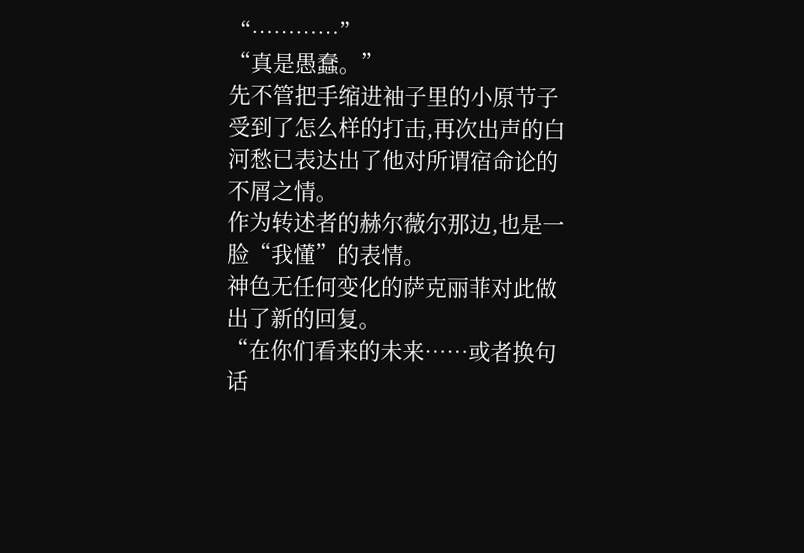“…………”
“真是愚蠢。”
先不管把手缩进袖子里的小原节子受到了怎么样的打击,再次出声的白河愁已表达出了他对所谓宿命论的不屑之情。
作为转述者的赫尔薇尔那边,也是一脸“我懂”的表情。
神色无任何变化的萨克丽菲对此做出了新的回复。
“在你们看来的未来……或者换句话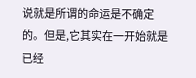说就是所谓的命运是不确定的。但是,它其实在一开始就是已经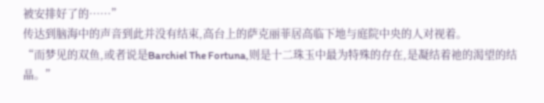被安排好了的……”
传达到脑海中的声音到此并没有结束,高台上的萨克丽菲居高临下地与庭院中央的人对视着。
“而梦见的双鱼,或者说是Barchiel The Fortuna,则是十二珠玉中最为特殊的存在,是凝结着祂的渴望的结晶。”